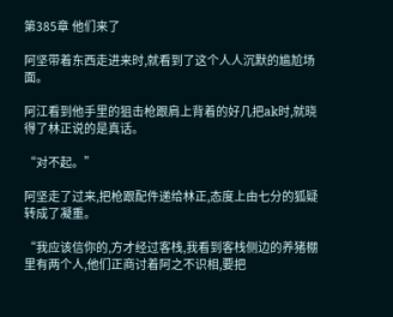第385章 他们来了

阿坚带着东西走进来时,就看到了这个人人沉默的尴尬场面。

阿江看到他手里的狙击枪跟肩上背着的好几把ak时,就晓得了林正说的是真话。

“对不起。”

阿坚走了过来,把枪跟配件递给林正,态度上由七分的狐疑转成了凝重。

“我应该信你的,方才经过客栈,我看到客栈侧边的养猪棚里有两个人,他们正商讨着阿之不识相,要把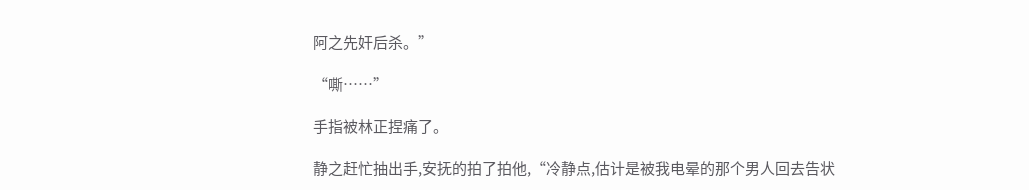阿之先奸后杀。”

“嘶……”

手指被林正捏痛了。

静之赶忙抽出手,安抚的拍了拍他,“冷静点,估计是被我电晕的那个男人回去告状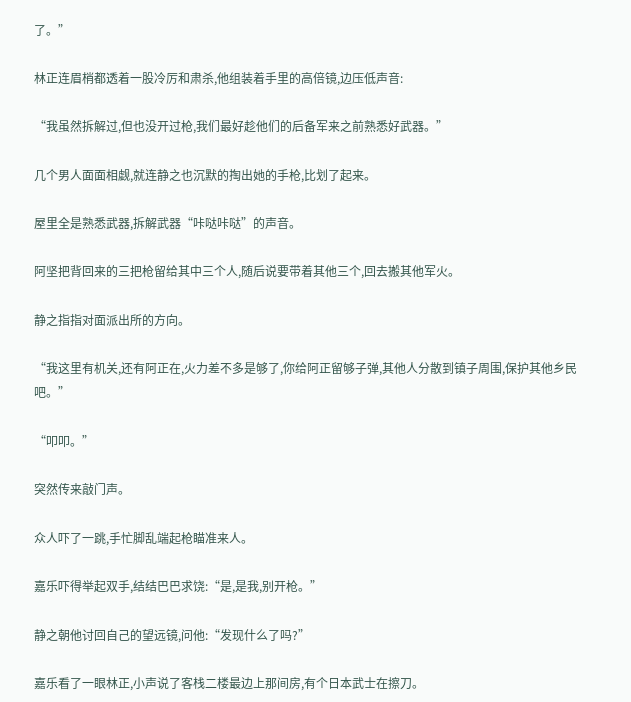了。”

林正连眉梢都透着一股冷厉和肃杀,他组装着手里的高倍镜,边压低声音:

“我虽然拆解过,但也没开过枪,我们最好趁他们的后备军来之前熟悉好武器。”

几个男人面面相觑,就连静之也沉默的掏出她的手枪,比划了起来。

屋里全是熟悉武器,拆解武器“咔哒咔哒”的声音。

阿坚把背回来的三把枪留给其中三个人,随后说要带着其他三个,回去搬其他军火。

静之指指对面派出所的方向。

“我这里有机关,还有阿正在,火力差不多是够了,你给阿正留够子弹,其他人分散到镇子周围,保护其他乡民吧。”

“叩叩。”

突然传来敲门声。

众人吓了一跳,手忙脚乱端起枪瞄准来人。

嘉乐吓得举起双手,结结巴巴求饶:“是,是我,别开枪。”

静之朝他讨回自己的望远镜,问他:“发现什么了吗?”

嘉乐看了一眼林正,小声说了客栈二楼最边上那间房,有个日本武士在擦刀。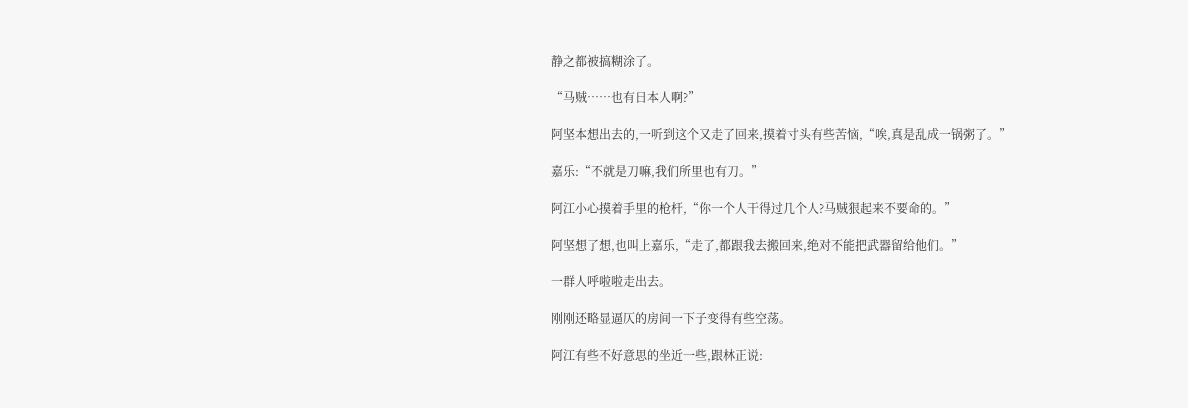静之都被搞糊涂了。

“马贼……也有日本人啊?”

阿坚本想出去的,一听到这个又走了回来,摸着寸头有些苦恼,“唉,真是乱成一锅粥了。”

嘉乐:“不就是刀嘛,我们所里也有刀。”

阿江小心摸着手里的枪杆,“你一个人干得过几个人?马贼狠起来不要命的。”

阿坚想了想,也叫上嘉乐,“走了,都跟我去搬回来,绝对不能把武器留给他们。”

一群人呼啦啦走出去。

刚刚还略显逼仄的房间一下子变得有些空荡。

阿江有些不好意思的坐近一些,跟林正说: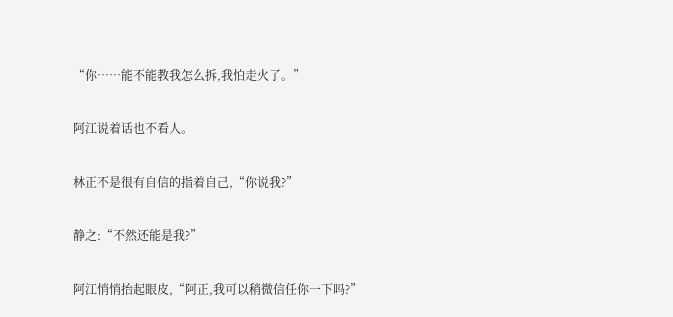“你……能不能教我怎么拆,我怕走火了。”

阿江说着话也不看人。

林正不是很有自信的指着自己,“你说我?”

静之:“不然还能是我?”

阿江悄悄抬起眼皮,“阿正,我可以稍微信任你一下吗?”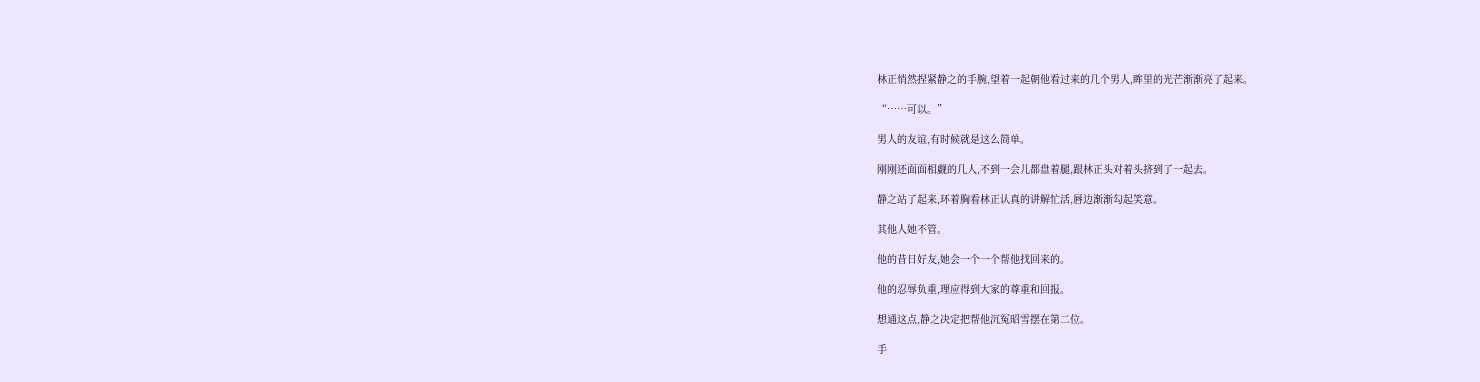林正悄然捏紧静之的手腕,望着一起朝他看过来的几个男人,眸里的光芒渐渐亮了起来。

“……可以。”

男人的友谊,有时候就是这么简单。

刚刚还面面相觑的几人,不到一会儿都盘着腿,跟林正头对着头挤到了一起去。

静之站了起来,环着胸看林正认真的讲解忙活,唇边渐渐勾起笑意。

其他人她不管。

他的昔日好友,她会一个一个帮他找回来的。

他的忍辱负重,理应得到大家的尊重和回报。

想通这点,静之决定把帮他沉冤昭雪摆在第二位。

手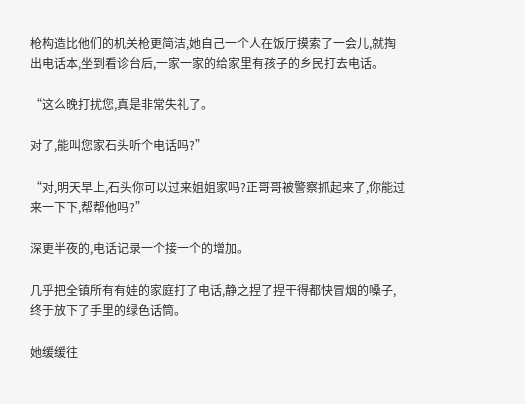枪构造比他们的机关枪更简洁,她自己一个人在饭厅摸索了一会儿,就掏出电话本,坐到看诊台后,一家一家的给家里有孩子的乡民打去电话。

“这么晚打扰您,真是非常失礼了。

对了,能叫您家石头听个电话吗?”

“对,明天早上,石头你可以过来姐姐家吗?正哥哥被警察抓起来了,你能过来一下下,帮帮他吗?”

深更半夜的,电话记录一个接一个的增加。

几乎把全镇所有有娃的家庭打了电话,静之捏了捏干得都快冒烟的嗓子,终于放下了手里的绿色话筒。

她缓缓往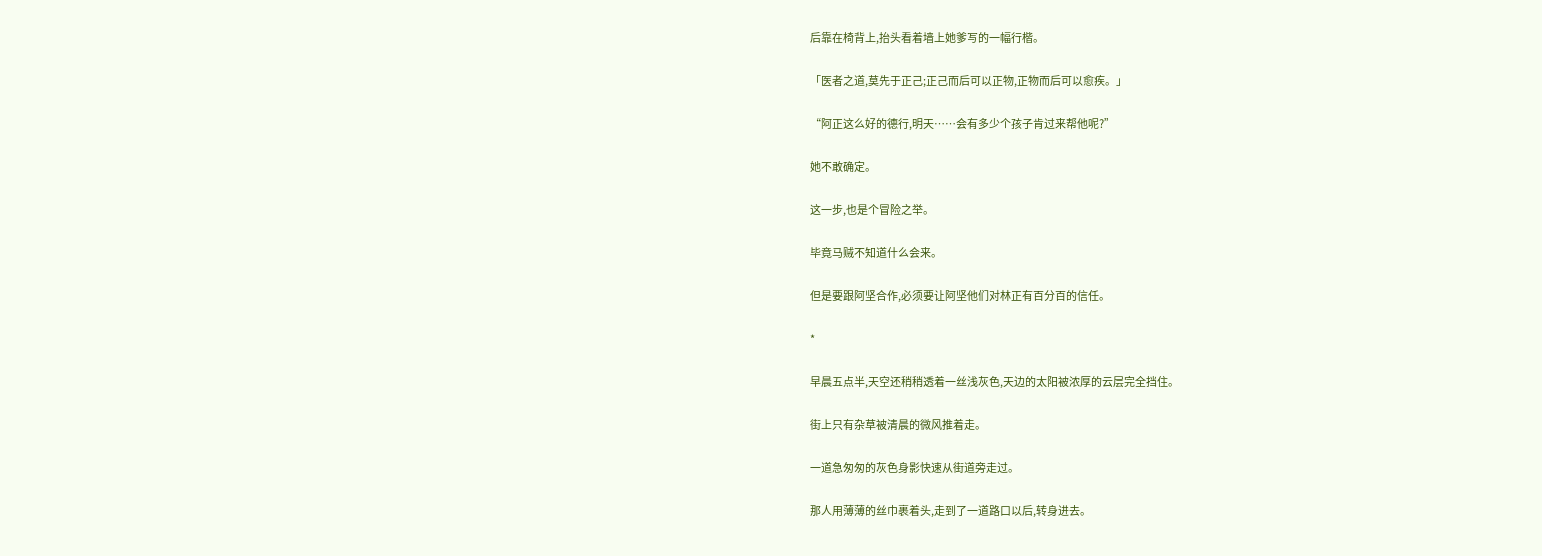后靠在椅背上,抬头看着墙上她爹写的一幅行楷。

「医者之道,莫先于正己;正己而后可以正物,正物而后可以愈疾。」

“阿正这么好的德行,明天……会有多少个孩子肯过来帮他呢?”

她不敢确定。

这一步,也是个冒险之举。

毕竟马贼不知道什么会来。

但是要跟阿坚合作,必须要让阿坚他们对林正有百分百的信任。

*

早晨五点半,天空还稍稍透着一丝浅灰色,天边的太阳被浓厚的云层完全挡住。

街上只有杂草被清晨的微风推着走。

一道急匆匆的灰色身影快速从街道旁走过。

那人用薄薄的丝巾裹着头,走到了一道路口以后,转身进去。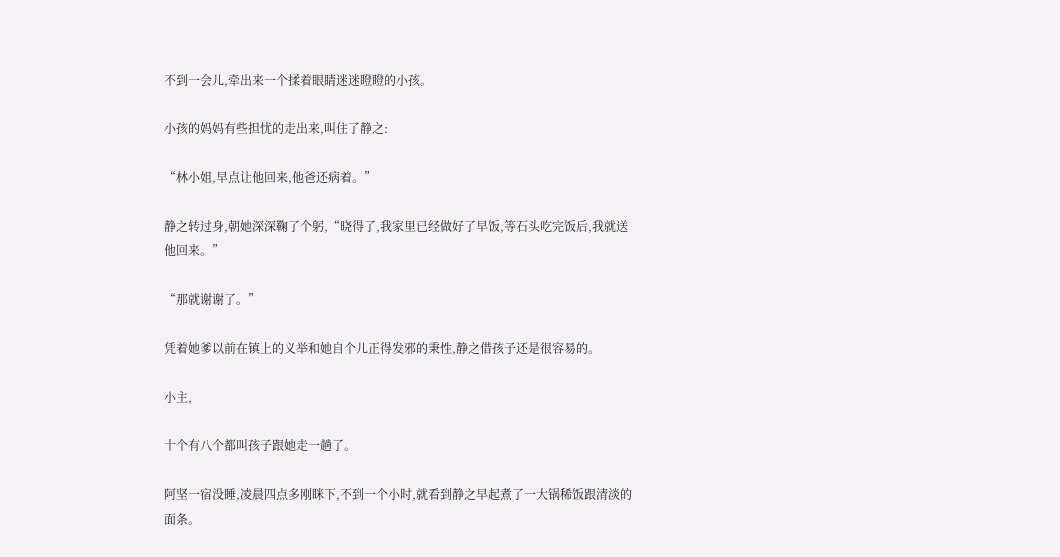不到一会儿,牵出来一个揉着眼睛迷迷瞪瞪的小孩。

小孩的妈妈有些担忧的走出来,叫住了静之:

“林小姐,早点让他回来,他爸还病着。”

静之转过身,朝她深深鞠了个躬,“晓得了,我家里已经做好了早饭,等石头吃完饭后,我就送他回来。”

“那就谢谢了。”

凭着她爹以前在镇上的义举和她自个儿正得发邪的秉性,静之借孩子还是很容易的。

小主,

十个有八个都叫孩子跟她走一趟了。

阿坚一宿没睡,凌晨四点多刚眯下,不到一个小时,就看到静之早起煮了一大锅稀饭跟清淡的面条。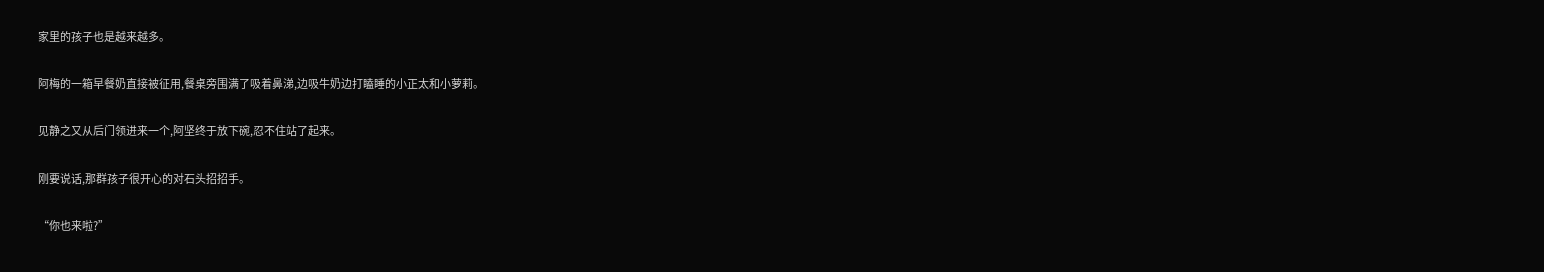家里的孩子也是越来越多。

阿梅的一箱早餐奶直接被征用,餐桌旁围满了吸着鼻涕,边吸牛奶边打瞌睡的小正太和小萝莉。

见静之又从后门领进来一个,阿坚终于放下碗,忍不住站了起来。

刚要说话,那群孩子很开心的对石头招招手。

“你也来啦?”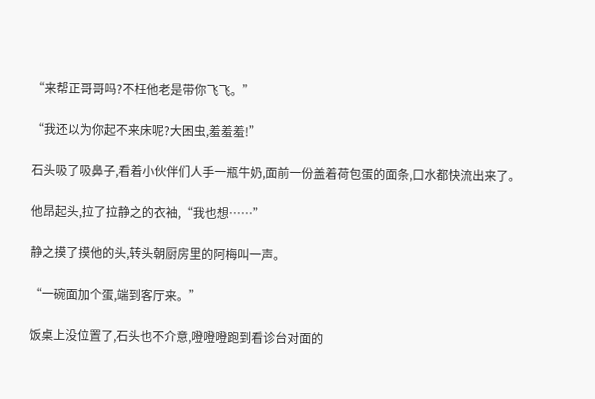“来帮正哥哥吗?不枉他老是带你飞飞。”

“我还以为你起不来床呢?大困虫,羞羞羞!”

石头吸了吸鼻子,看着小伙伴们人手一瓶牛奶,面前一份盖着荷包蛋的面条,口水都快流出来了。

他昂起头,拉了拉静之的衣袖,“我也想……”

静之摸了摸他的头,转头朝厨房里的阿梅叫一声。

“一碗面加个蛋,端到客厅来。”

饭桌上没位置了,石头也不介意,噔噔噔跑到看诊台对面的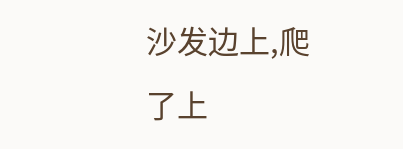沙发边上,爬了上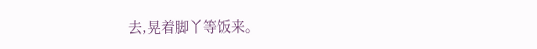去,晃着脚丫等饭来。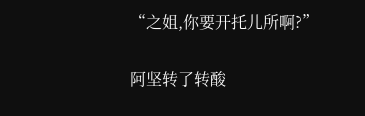“之姐,你要开托儿所啊?”

阿坚转了转酸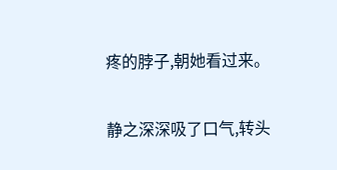疼的脖子,朝她看过来。

静之深深吸了口气,转头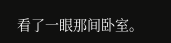看了一眼那间卧室。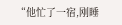“他忙了一宿,刚睡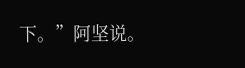下。”阿坚说。